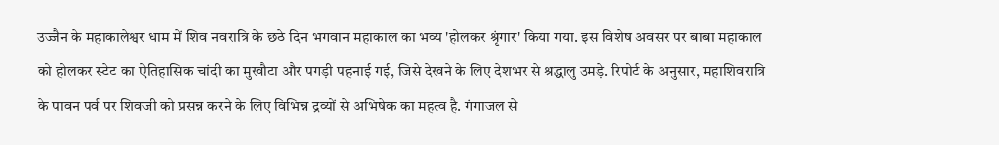उज्जैन के महाकालेश्वर धाम में शिव नवरात्रि के छठे दिन भगवान महाकाल का भव्य 'होलकर श्रृंगार' किया गया. इस विशेष अवसर पर बाबा महाकाल को होलकर स्टेट का ऐतिहासिक चांदी का मुखौटा और पगड़ी पहनाई गई, जिसे देखने के लिए देशभर से श्रद्धालु उमड़े. रिपोर्ट के अनुसार, महाशिवरात्रि के पावन पर्व पर शिवजी को प्रसन्न करने के लिए विभिन्न द्रव्यों से अभिषेक का महत्व है. गंगाजल से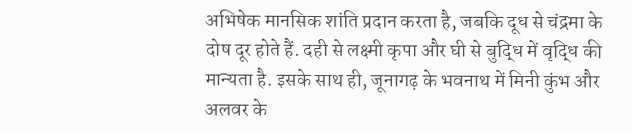अभिषेक मानसिक शांति प्रदान करता है, जबकि दूध से चंद्रमा के दोष दूर होते हैं. दही से लक्ष्मी कृपा और घी से बुद्धि में वृद्धि की मान्यता है. इसके साथ ही, जूनागढ़ के भवनाथ में मिनी कुंभ और अलवर के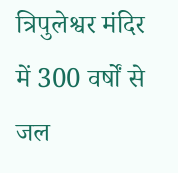त्रिपुलेश्वर मंदिर में 300 वर्षों से जल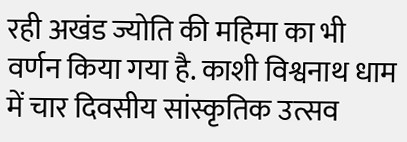रही अखंड ज्योति की महिमा का भी वर्णन किया गया है. काशी विश्वनाथ धाम में चार दिवसीय सांस्कृतिक उत्सव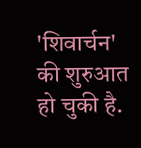'शिवार्चन' की शुरुआत हो चुकी है.